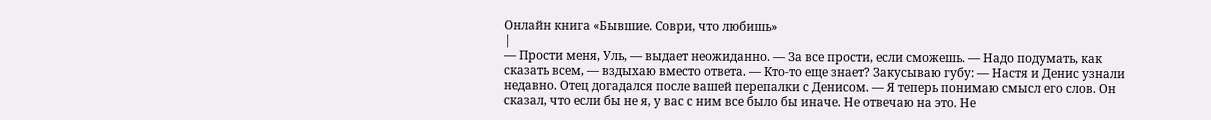Онлайн книга «Бывшие. Соври, что любишь»
|
— Прости меня, Уль, — выдает неожиданно. — За все прости, если сможешь. — Надо подумать, как сказать всем, — вздыхаю вместо ответа. — Кто-то еще знает? Закусываю губу: — Настя и Денис узнали недавно. Отец догадался после вашей перепалки с Денисом. — Я теперь понимаю смысл его слов. Он сказал, что если бы не я, у вас с ним все было бы иначе. Не отвечаю на это. Не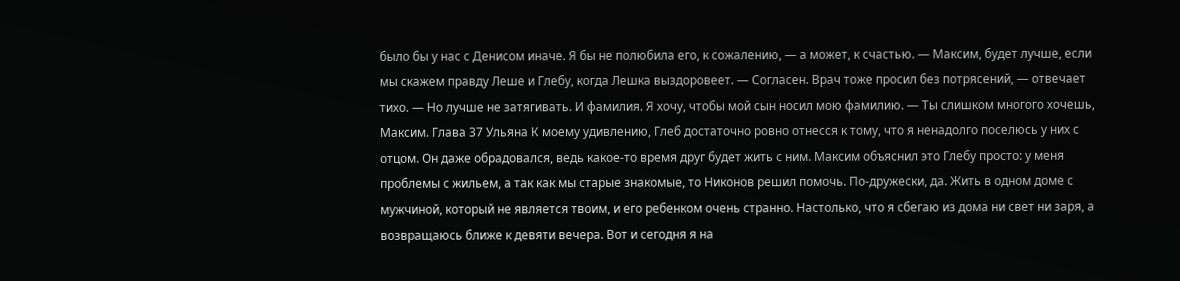было бы у нас с Денисом иначе. Я бы не полюбила его, к сожалению, — а может, к счастью. — Максим, будет лучше, если мы скажем правду Леше и Глебу, когда Лешка выздоровеет. — Согласен. Врач тоже просил без потрясений, — отвечает тихо. — Но лучше не затягивать. И фамилия. Я хочу, чтобы мой сын носил мою фамилию. — Ты слишком многого хочешь, Максим. Глава 37 Ульяна К моему удивлению, Глеб достаточно ровно отнесся к тому, что я ненадолго поселюсь у них с отцом. Он даже обрадовался, ведь какое-то время друг будет жить с ним. Максим объяснил это Глебу просто: у меня проблемы с жильем, а так как мы старые знакомые, то Никонов решил помочь. По-дружески, да. Жить в одном доме с мужчиной, который не является твоим, и его ребенком очень странно. Настолько, что я сбегаю из дома ни свет ни заря, а возвращаюсь ближе к девяти вечера. Вот и сегодня я на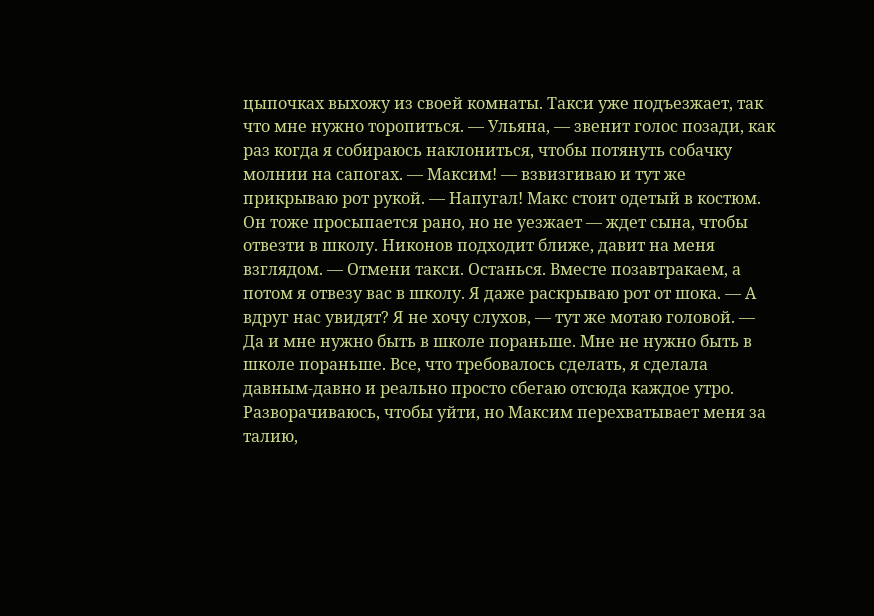цыпочках выхожу из своей комнаты. Такси уже подъезжает, так что мне нужно торопиться. — Ульяна, — звенит голос позади, как раз когда я собираюсь наклониться, чтобы потянуть собачку молнии на сапогах. — Максим! — взвизгиваю и тут же прикрываю рот рукой. — Напугал! Макс стоит одетый в костюм. Он тоже просыпается рано, но не уезжает — ждет сына, чтобы отвезти в школу. Никонов подходит ближе, давит на меня взглядом. — Отмени такси. Останься. Вместе позавтракаем, а потом я отвезу вас в школу. Я даже раскрываю рот от шока. — А вдруг нас увидят? Я не хочу слухов, — тут же мотаю головой. — Да и мне нужно быть в школе пораньше. Мне не нужно быть в школе пораньше. Все, что требовалось сделать, я сделала давным-давно и реально просто сбегаю отсюда каждое утро. Разворачиваюсь, чтобы уйти, но Максим перехватывает меня за талию,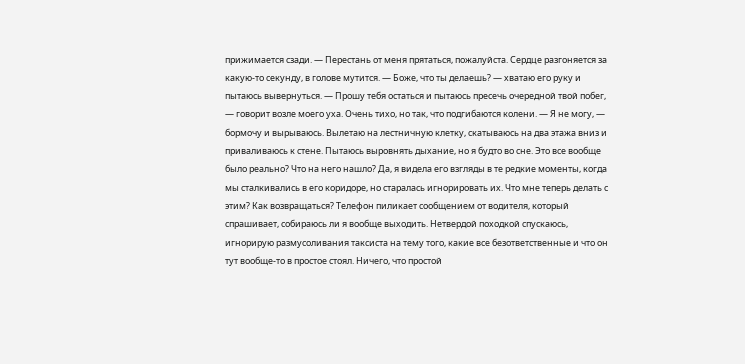прижимается сзади. — Перестань от меня прятаться, пожалуйста. Сердце разгоняется за какую-то секунду, в голове мутится. — Боже, что ты делаешь? — хватаю его руку и пытаюсь вывернуться. — Прошу тебя остаться и пытаюсь пресечь очередной твой побег, — говорит возле моего уха. Очень тихо, но так, что подгибаются колени. — Я не могу, — бормочу и вырываюсь. Вылетаю на лестничную клетку, скатываюсь на два этажа вниз и приваливаюсь к стене. Пытаюсь выровнять дыхание, но я будто во сне. Это все вообще было реально? Что на него нашло? Да, я видела его взгляды в те редкие моменты, когда мы сталкивались в его коридоре, но старалась игнорировать их. Что мне теперь делать с этим? Как возвращаться? Телефон пиликает сообщением от водителя, который спрашивает, собираюсь ли я вообще выходить. Нетвердой походкой спускаюсь, игнорирую размусоливания таксиста на тему того, какие все безответственные и что он тут вообще-то в простое стоял. Ничего, что простой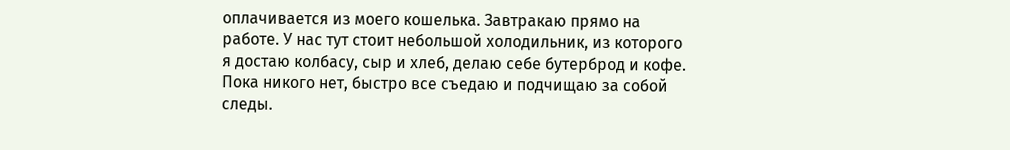оплачивается из моего кошелька. Завтракаю прямо на работе. У нас тут стоит небольшой холодильник, из которого я достаю колбасу, сыр и хлеб, делаю себе бутерброд и кофе. Пока никого нет, быстро все съедаю и подчищаю за собой следы.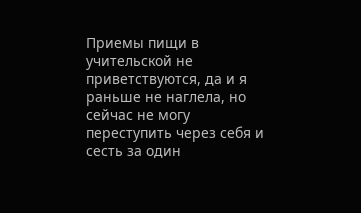Приемы пищи в учительской не приветствуются, да и я раньше не наглела, но сейчас не могу переступить через себя и сесть за один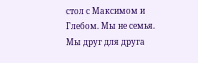стол с Максимом и Глебом. Мы не семья. Мы друг для друга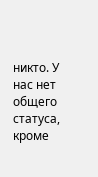никто. У нас нет общего статуса, кроме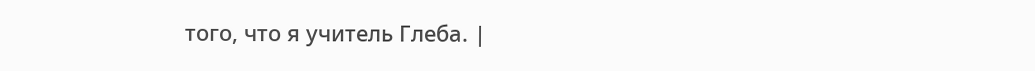того, что я учитель Глеба. |